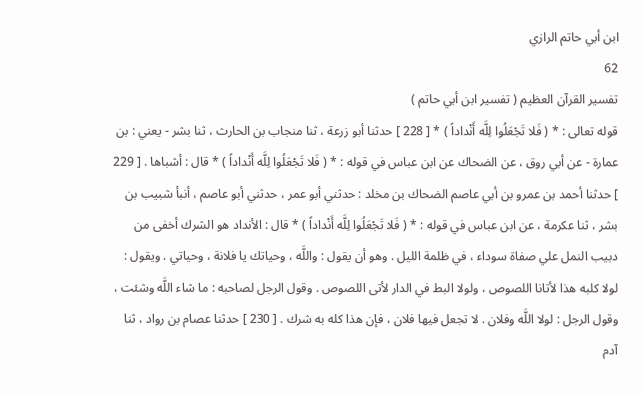ابن أبي حاتم الرازي
62
تفسير القرآن العظيم ( تفسير ابن أبي حاتم )
قوله تعالى : * ( فَلا تَجْعَلُوا لِلَّه أَنْداداً ) * [ 228 ] حدثنا أبو زرعة ، ثنا منجاب بن الحارث ، ثنا بشر - يعني : بن عمارة - عن أبي روق ، عن الضحاك عن ابن عباس في قوله : * ( فَلا تَجْعَلُوا لِلَّه أَنْداداً ) * قال : أشباها . [ 229 ] حدثنا أحمد بن عمرو بن أبي عاصم الضحاك بن مخلد : حدثني أبو عمر ، حدثني أبو عاصم ، أنبأ شبيب بن بشر ، ثنا عكرمة ، عن ابن عباس في قوله : * ( فَلا تَجْعَلُوا لِلَّه أَنْداداً ) * قال : الأنداد هو الشرك أخفى من دبيب النمل علي صفاة سوداء ، في ظلمة الليل . وهو أن يقول : واللَّه ، وحياتك يا فلانة ، وحياتي . ويقول : لولا كلبه هذا لأتانا اللصوص ، ولولا البط في الدار لأتى اللصوص . وقول الرجل لصاحبه : ما شاء اللَّه وشئت ، وقول الرجل : لولا اللَّه وفلان . لا تجعل فيها فلان ، فإن هذا كله به شرك . [ 230 ] حدثنا عصام بن رواد ، ثنا آدم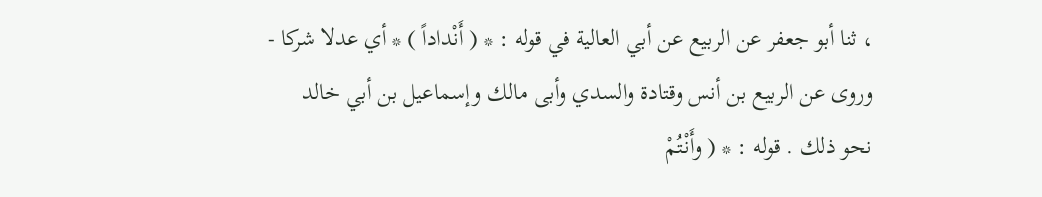، ثنا أبو جعفر عن الربيع عن أبي العالية في قوله : * ( أَنْداداً ) * أي عدلا شركا - وروى عن الربيع بن أنس وقتادة والسدي وأبى مالك وإسماعيل بن أبي خالد نحو ذلك . قوله : * ( وأَنْتُمْ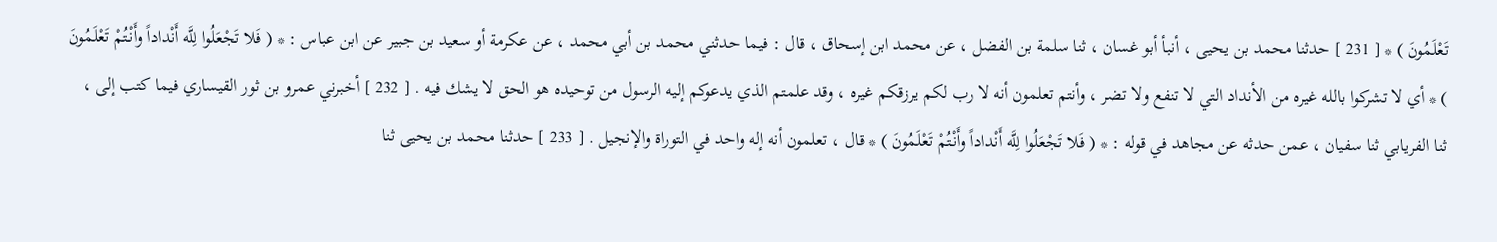تَعْلَمُونَ ) * [ 231 ] حدثنا محمد بن يحيى ، أنبأ أبو غسان ، ثنا سلمة بن الفضل ، عن محمد ابن إسحاق ، قال : فيما حدثني محمد بن أبي محمد ، عن عكرمة أو سعيد بن جبير عن ابن عباس : * ( فَلا تَجْعَلُوا لِلَّه أَنْداداً وأَنْتُمْ تَعْلَمُونَ ) * أي لا تشركوا بالله غيره من الأنداد التي لا تنفع ولا تضر ، وأنتم تعلمون أنه لا رب لكم يرزقكم غيره ، وقد علمتم الذي يدعوكم إليه الرسول من توحيده هو الحق لا يشك فيه . [ 232 ] أخبرني عمرو بن ثور القيساري فيما كتب إلى ، ثنا الفريابي ثنا سفيان ، عمن حدثه عن مجاهد في قوله : * ( فَلا تَجْعَلُوا لِلَّه أَنْداداً وأَنْتُمْ تَعْلَمُونَ ) * قال ، تعلمون أنه إله واحد في التوراة والإنجيل . [ 233 ] حدثنا محمد بن يحيى ثنا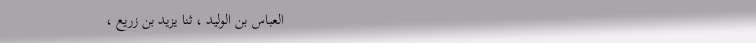العباس بن الوليد ، ثنا يزيد بن زريع ،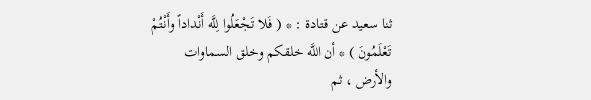ثنا سعيد عن قتادة : * ( فَلا تَجْعَلُوا لِلَّه أَنْداداً وأَنْتُمْ تَعْلَمُونَ ) * أن اللَّه خلقكم وخلق السماوات والأرض ، ثم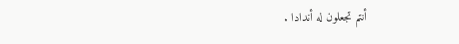أنتم تجعلون له أندادا .